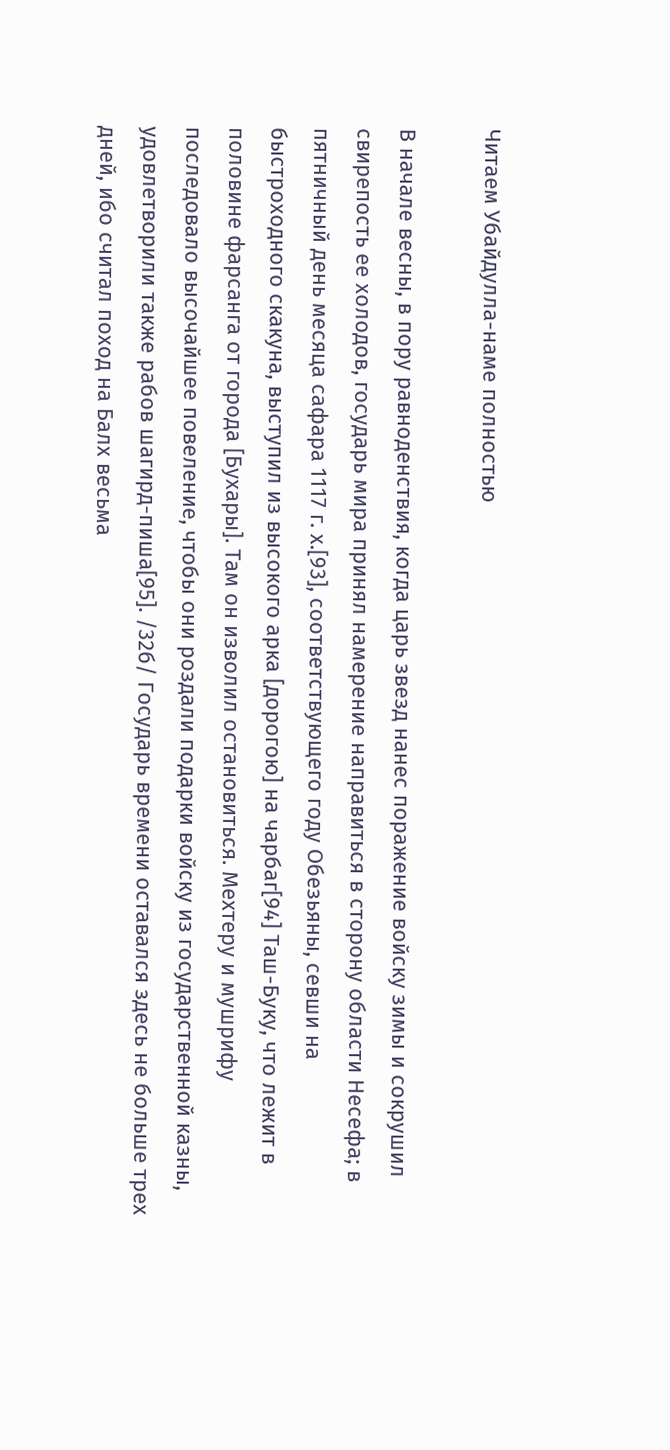Читаем Убайдулла-наме полностью

В начале весны, в пору равноденствия, когда царь звезд нанес поражение войску зимы и сокрушил свирепость ее холодов, государь мира принял намерение направиться в сторону области Несефа; в пятничный день месяца сафара 1117 г. х.[93], соответствующего году Обезьяны, севши на быстроходного скакуна, выступил из высокого арка [дорогою] на чарбаг[94] Таш-Буку, что лежит в половине фарсанга от города [Бухары]. Там он изволил остановиться. Мехтеру и мушрифу последовало высочайшее повеление, чтобы они роздали подарки войску из государственной казны, удовлетворили также рабов шагирд-пиша[95]. /32б/ Государь времени оставался здесь не больше трех дней, ибо считал поход на Балх весьма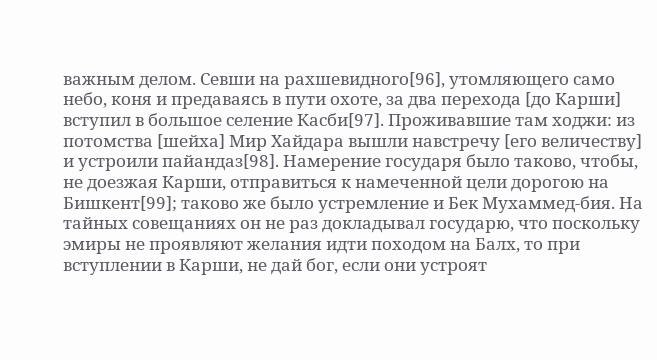важным делом. Севши на рахшевидного[96], утомляющего само небо, коня и предаваясь в пути охоте, за два перехода [до Карши] вступил в большое селение Касби[97]. Проживавшие там ходжи: из потомства [шейха] Мир Хайдара вышли навстречу [его величеству] и устроили пайандаз[98]. Намерение государя было таково, чтобы, не доезжая Карши, отправиться к намеченной цели дорогою на Бишкент[99]; таково же было устремление и Бек Мухаммед-бия. На тайных совещаниях он не раз докладывал государю, что поскольку эмиры не проявляют желания идти походом на Балх, то при вступлении в Карши, не дай бог, если они устроят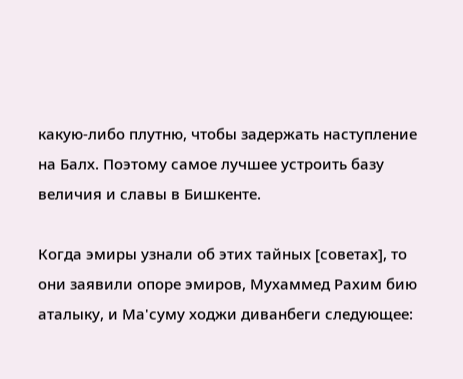какую-либо плутню, чтобы задержать наступление на Балх. Поэтому самое лучшее устроить базу величия и славы в Бишкенте.

Когда эмиры узнали об этих тайных [советах], то они заявили опоре эмиров, Мухаммед Рахим бию аталыку, и Ма'суму ходжи диванбеги следующее: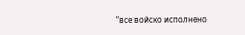“все войско исполнено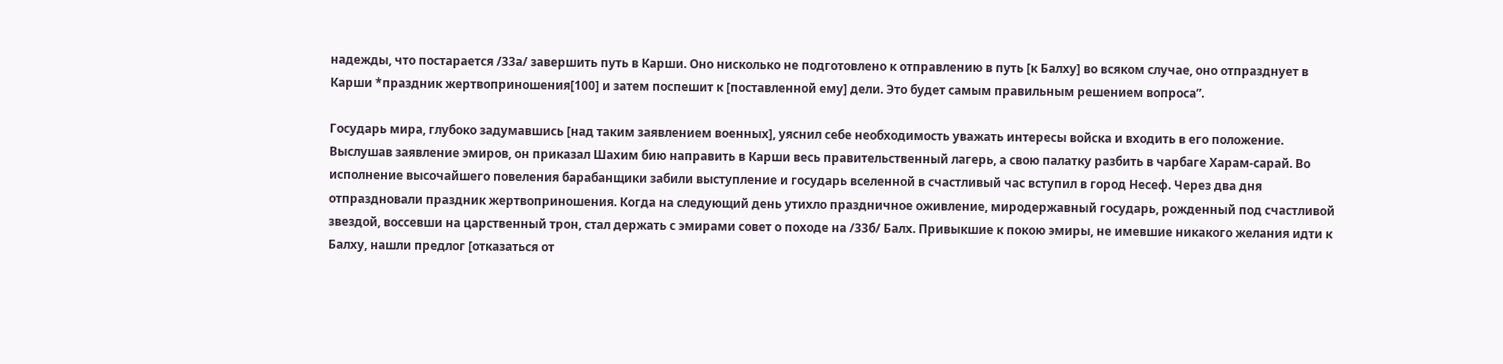надежды, что постарается /33а/ завершить путь в Карши. Оно нисколько не подготовлено к отправлению в путь [к Балху] во всяком случае, оно отпразднует в Карши *праздник жертвоприношения[100] и затем поспешит к [поставленной ему] дели. Это будет самым правильным решением вопроса”.

Государь мира, глубоко задумавшись [над таким заявлением военных], уяснил себе необходимость уважать интересы войска и входить в его положение. Выслушав заявление эмиров, он приказал Шахим бию направить в Карши весь правительственный лагерь, а свою палатку разбить в чарбаге Харам-сарай. Во исполнение высочайшего повеления барабанщики забили выступление и государь вселенной в счастливый час вступил в город Несеф. Через два дня отпраздновали праздник жертвоприношения. Когда на следующий день утихло праздничное оживление, миродержавный государь, рожденный под счастливой звездой, воссевши на царственный трон, стал держать с эмирами совет о походе на /33б/ Балх. Привыкшие к покою эмиры, не имевшие никакого желания идти к Балху, нашли предлог [отказаться от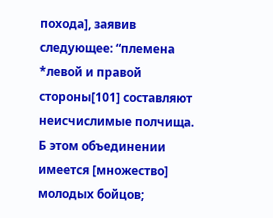похода], заявив следующее: “племена *левой и правой стороны[101] составляют неисчислимые полчища. Б этом объединении имеется [множество] молодых бойцов;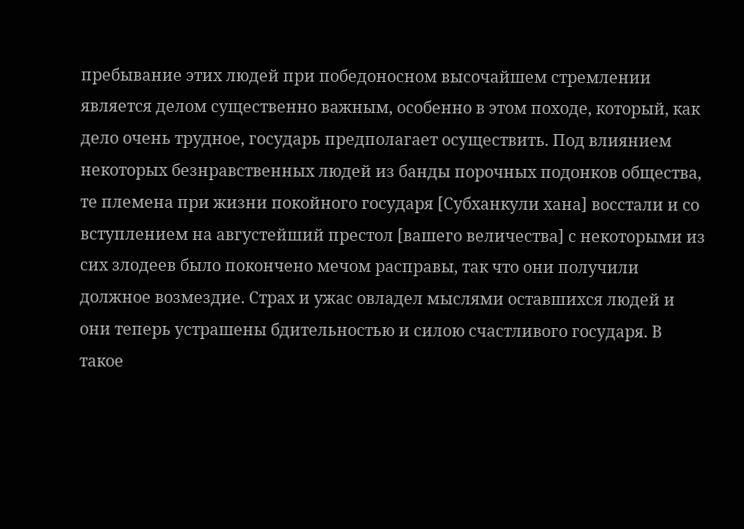пребывание этих людей при победоносном высочайшем стремлении является делом существенно важным, особенно в этом походе, который, как дело очень трудное, государь предполагает осуществить. Под влиянием некоторых безнравственных людей из банды порочных подонков общества, те племена при жизни покойного государя [Субханкули хана] восстали и со вступлением на августейший престол [вашего величества] с некоторыми из сих злодеев было покончено мечом расправы, так что они получили должное возмездие. Страх и ужас овладел мыслями оставшихся людей и они теперь устрашены бдительностью и силою счастливого государя. В такое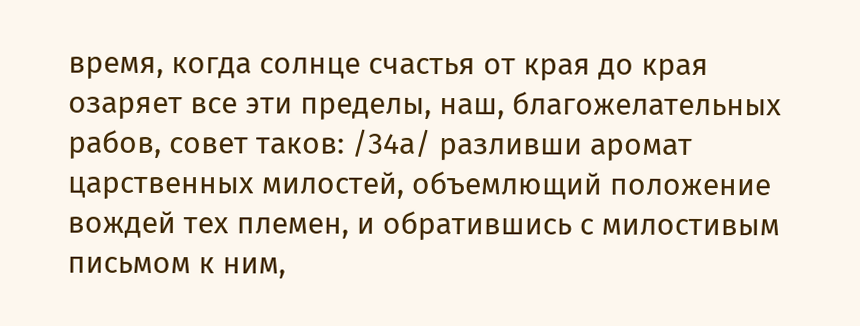время, когда солнце счастья от края до края озаряет все эти пределы, наш, благожелательных рабов, совет таков: /34а/ разливши аромат царственных милостей, объемлющий положение вождей тех племен, и обратившись с милостивым письмом к ним,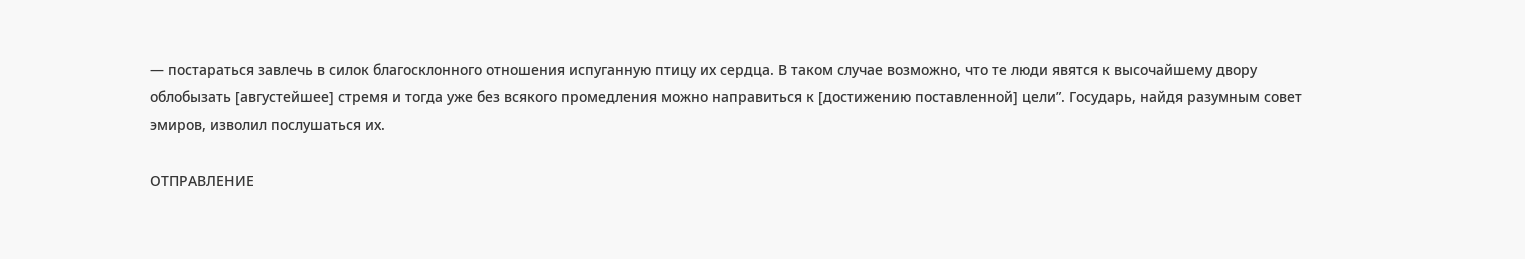— постараться завлечь в силок благосклонного отношения испуганную птицу их сердца. В таком случае возможно, что те люди явятся к высочайшему двору облобызать [августейшее] стремя и тогда уже без всякого промедления можно направиться к [достижению поставленной] цели”. Государь, найдя разумным совет эмиров, изволил послушаться их.

ОТПРАВЛЕНИЕ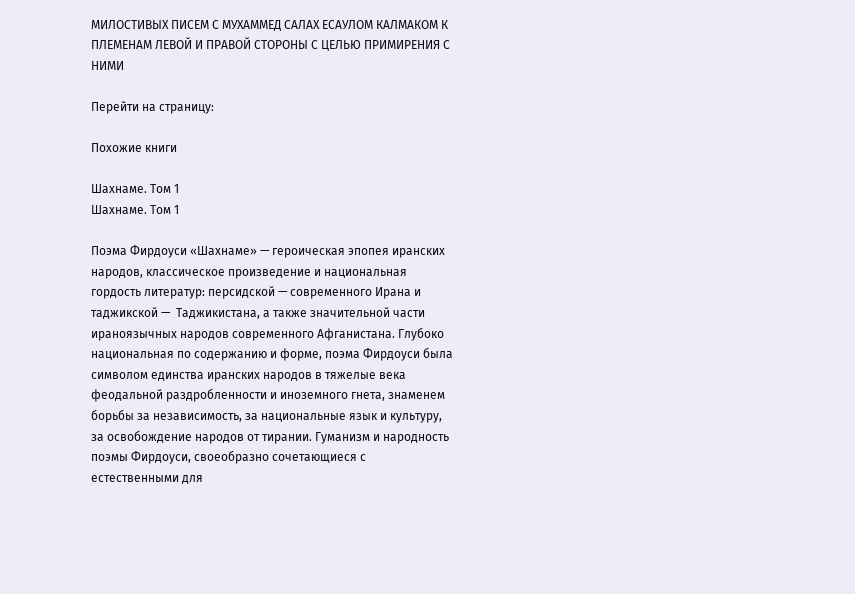МИЛОСТИВЫХ ПИСЕМ С МУХАММЕД САЛАХ ЕСАУЛОМ КАЛМАКОМ К ПЛЕМЕНАМ ЛЕВОЙ И ПРАВОЙ СТОРОНЫ С ЦЕЛЬЮ ПРИМИРЕНИЯ С НИМИ

Перейти на страницу:

Похожие книги

Шахнаме. Том 1
Шахнаме. Том 1

Поэма Фирдоуси «Шахнаме» — героическая эпопея иранских народов, классическое произведение и национальная гордость литератур: персидской — современного Ирана и таджикской —  Таджикистана, а также значительной части ираноязычных народов современного Афганистана. Глубоко национальная по содержанию и форме, поэма Фирдоуси была символом единства иранских народов в тяжелые века феодальной раздробленности и иноземного гнета, знаменем борьбы за независимость, за национальные язык и культуру, за освобождение народов от тирании. Гуманизм и народность поэмы Фирдоуси, своеобразно сочетающиеся с естественными для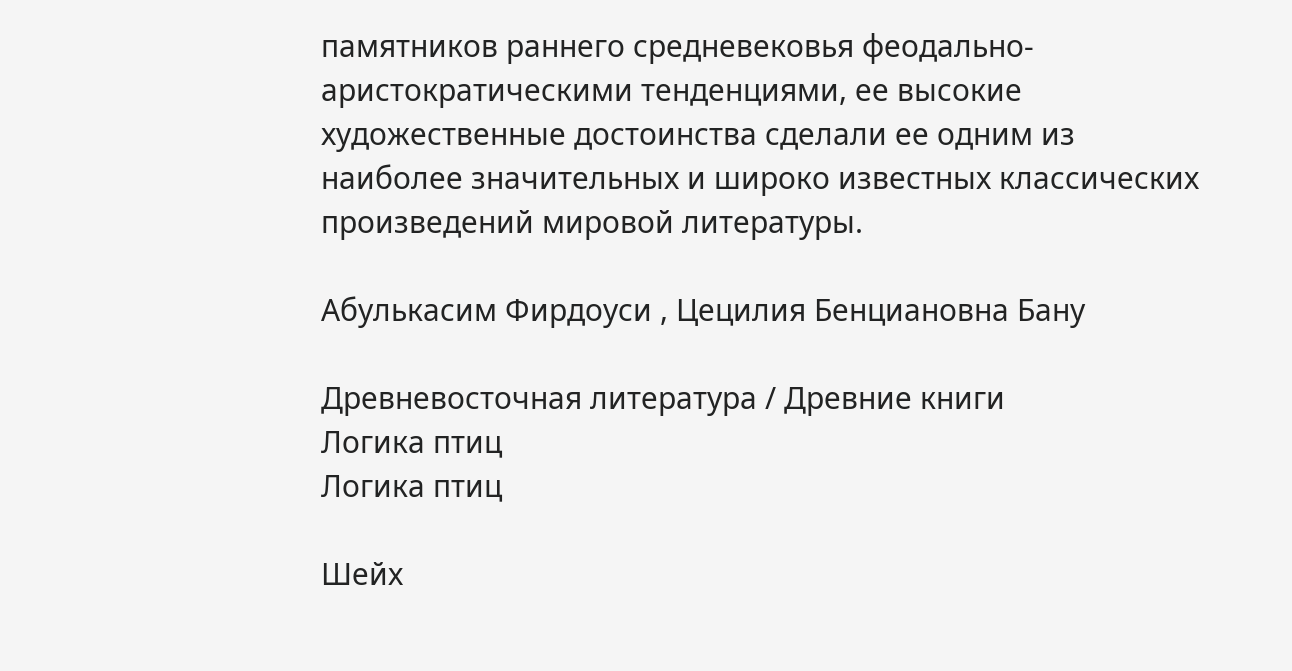памятников раннего средневековья феодально-аристократическими тенденциями, ее высокие художественные достоинства сделали ее одним из наиболее значительных и широко известных классических произведений мировой литературы.

Абулькасим Фирдоуси , Цецилия Бенциановна Бану

Древневосточная литература / Древние книги
Логика птиц
Логика птиц

Шейх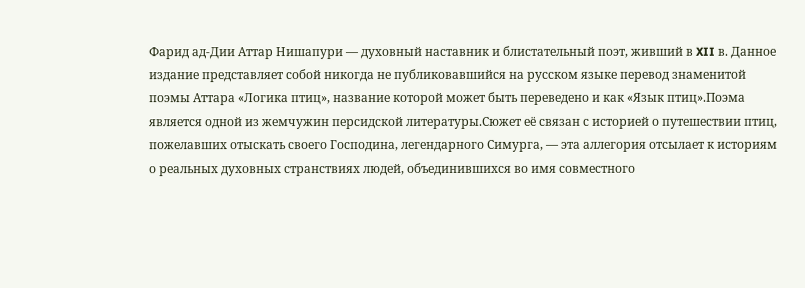Фарид ад-Дии Аттар Нишапури — духовный наставник и блистательный поэт, живший в XII в. Данное издание представляет собой никогда не публиковавшийся на русском языке перевод знаменитой поэмы Аттара «Логика птиц», название которой может быть переведено и как «Язык птиц».Поэма является одной из жемчужин персидской литературы.Сюжет её связан с историей о путешествии птиц, пожелавших отыскать своего Господина, легендарного Симурга, — эта аллегория отсылает к историям о реальных духовных странствиях людей, объединившихся во имя совместного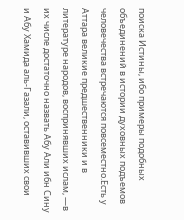поиска Истины, ибо примеры подобных объединений в истории духовных подъемов человечества встречаются повсеместно.Есть у Аттара великие предшественники и в литературе народов, воспринявших ислам, —в их числе достаточно назвать Абу Али ибн Сину и Абу Хамида аль-Газали, оставивших свои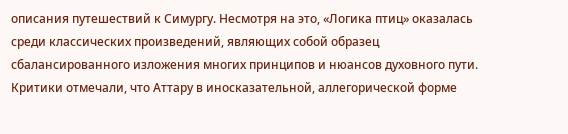описания путешествий к Симургу. Несмотря на это, «Логика птиц» оказалась среди классических произведений, являющих собой образец сбалансированного изложения многих принципов и нюансов духовного пути. Критики отмечали, что Аттару в иносказательной, аллегорической форме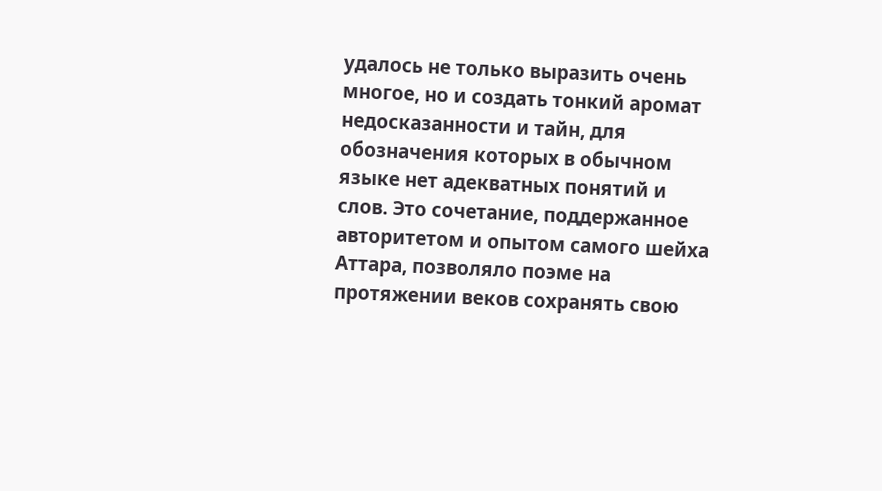удалось не только выразить очень многое, но и создать тонкий аромат недосказанности и тайн, для обозначения которых в обычном языке нет адекватных понятий и слов. Это сочетание, поддержанное авторитетом и опытом самого шейха Аттара, позволяло поэме на протяжении веков сохранять свою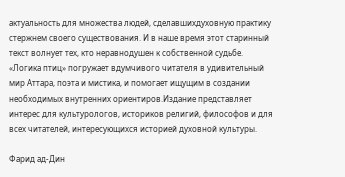актуальность для множества людей, сделавшихдуховную практику стержнем своего существования. И в наше время этот старинный текст волнует тех, кто неравнодушен к собственной судьбе. «Логика птиц» погружает вдумчивого читателя в удивительный мир Аттара, поэта и мистика, и помогает ищущим в создании необходимых внутренних ориентиров.Издание представляет интерес для культурологов, историков религий, философов и для всех читателей, интересующихся историей духовной культуры.

Фарид ад-Дин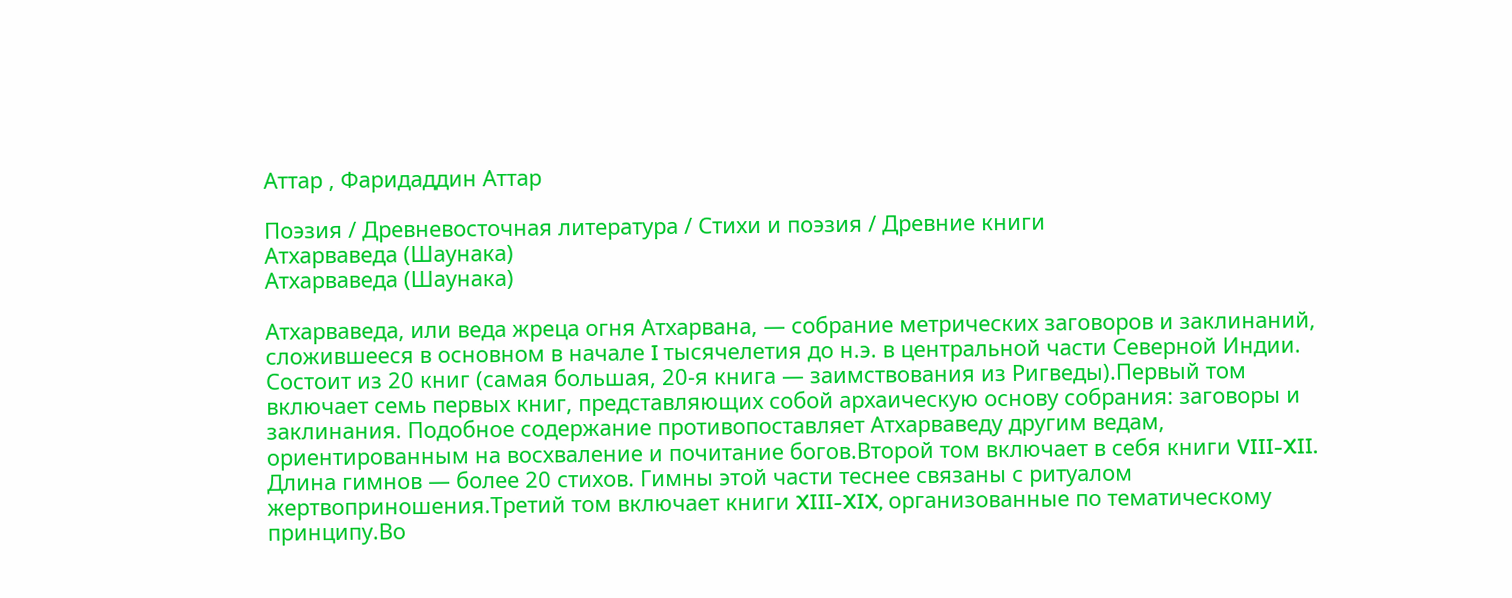Аттар , Фаридаддин Аттар

Поэзия / Древневосточная литература / Стихи и поэзия / Древние книги
Атхарваведа (Шаунака)
Атхарваведа (Шаунака)

Атхарваведа, или веда жреца огня Атхарвана, — собрание метрических заговоров и заклинаний, сложившееся в основном в начале I тысячелетия до н.э. в центральной части Северной Индии. Состоит из 20 книг (самая большая, 20-я книга — заимствования из Ригведы).Первый том включает семь первых книг, представляющих собой архаическую основу собрания: заговоры и заклинания. Подобное содержание противопоставляет Атхарваведу другим ведам, ориентированным на восхваление и почитание богов.Второй том включает в себя книги VIII-XII. Длина гимнов — более 20 стихов. Гимны этой части теснее связаны с ритуалом жертвоприношения.Третий том включает книги XIII-XIX, организованные по тематическому принципу.Во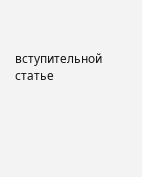вступительной статье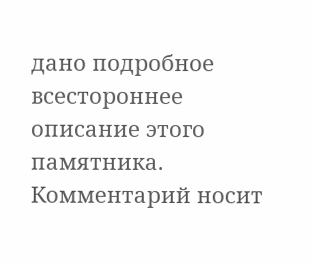дано подробное всестороннее описание этого памятника. Комментарий носит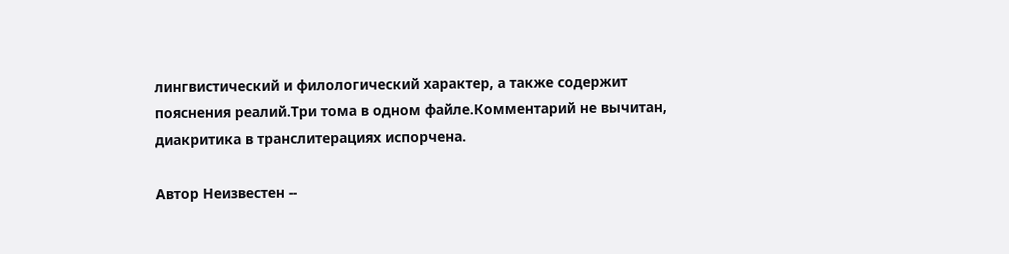лингвистический и филологический характер, а также содержит пояснения реалий.Три тома в одном файле.Комментарий не вычитан, диакритика в транслитерациях испорчена.

Автор Неизвестен --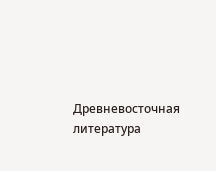Древневосточная литература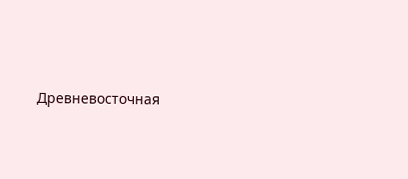Древневосточная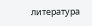литература